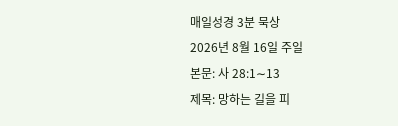매일성경 3분 묵상
2026년 8월 16일 주일
본문: 사 28:1∼13
제목: 망하는 길을 피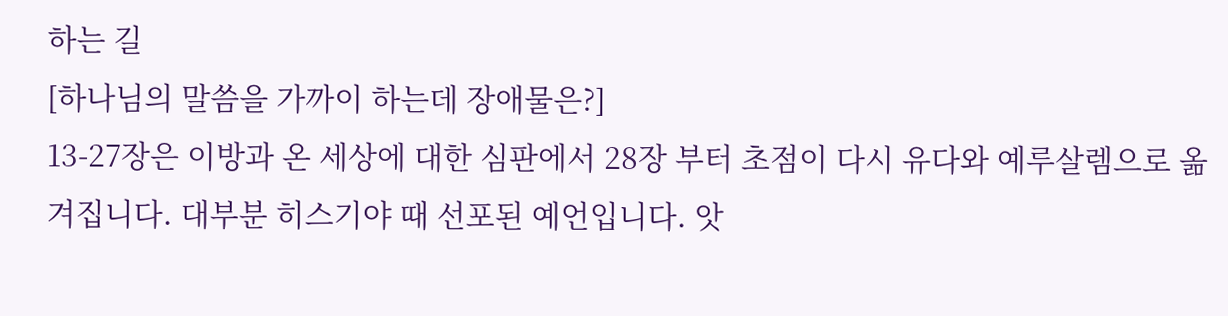하는 길
[하나님의 말씀을 가까이 하는데 장애물은?]
13-27장은 이방과 온 세상에 대한 심판에서 28장 부터 초점이 다시 유다와 예루살렘으로 옮겨집니다. 대부분 히스기야 때 선포된 예언입니다. 앗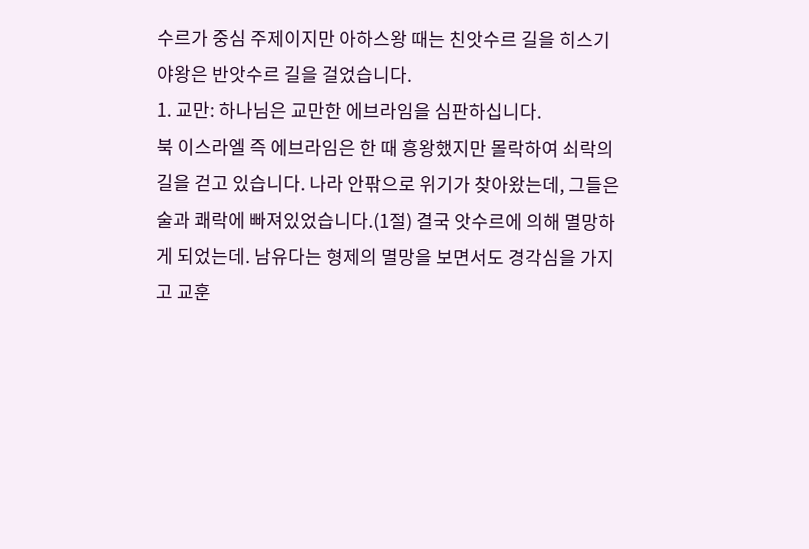수르가 중심 주제이지만 아하스왕 때는 친앗수르 길을 히스기야왕은 반앗수르 길을 걸었습니다.
1. 교만: 하나님은 교만한 에브라임을 심판하십니다.
북 이스라엘 즉 에브라임은 한 때 흥왕했지만 몰락하여 쇠락의 길을 걷고 있습니다. 나라 안팎으로 위기가 찾아왔는데, 그들은 술과 쾌락에 빠져있었습니다.(1절) 결국 앗수르에 의해 멸망하게 되었는데. 남유다는 형제의 멸망을 보면서도 경각심을 가지고 교훈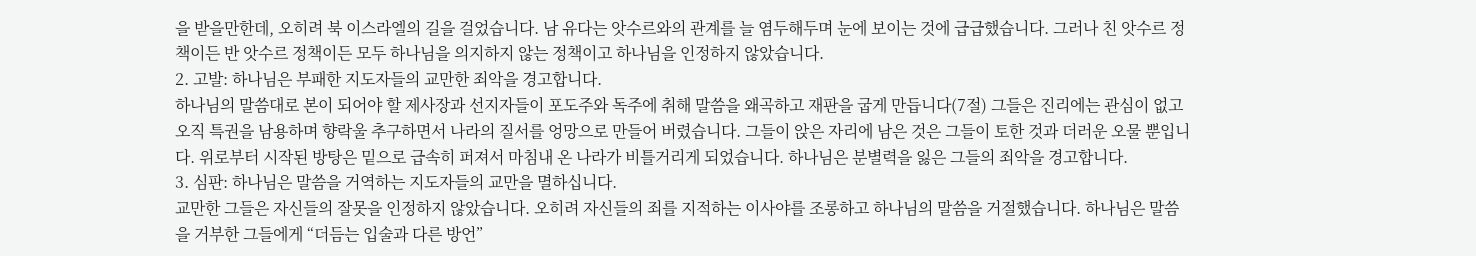을 받을만한데, 오히려 북 이스라엘의 길을 걸었습니다. 남 유다는 앗수르와의 관계를 늘 염두해두며 눈에 보이는 것에 급급했습니다. 그러나 친 앗수르 정책이든 반 앗수르 정책이든 모두 하나님을 의지하지 않는 정책이고 하나님을 인정하지 않았습니다.
2. 고발: 하나님은 부패한 지도자들의 교만한 죄악을 경고합니다.
하나님의 말씀대로 본이 되어야 할 제사장과 선지자들이 포도주와 독주에 취해 말씀을 왜곡하고 재판을 굽게 만듭니다(7절) 그들은 진리에는 관심이 없고 오직 특권을 남용하며 향락울 추구하면서 나라의 질서를 엉망으로 만들어 버렸습니다. 그들이 앉은 자리에 남은 것은 그들이 토한 것과 더러운 오물 뿐입니다. 위로부터 시작된 방탕은 밑으로 급속히 퍼져서 마침내 온 나라가 비틀거리게 되었습니다. 하나님은 분별력을 잃은 그들의 죄악을 경고합니다.
3. 심판: 하나님은 말씀을 거역하는 지도자들의 교만을 멸하십니다.
교만한 그들은 자신들의 잘못을 인정하지 않았습니다. 오히려 자신들의 죄를 지적하는 이사야를 조롱하고 하나님의 말씀을 거절했습니다. 하나님은 말씀을 거부한 그들에게 “더듬는 입술과 다른 방언”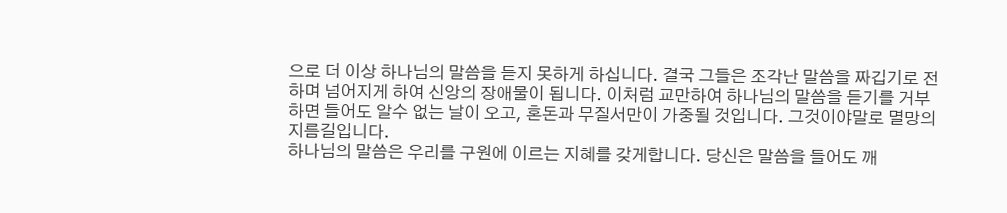으로 더 이상 하나님의 말씀을 듣지 못하게 하십니다. 결국 그들은 조각난 말씀을 짜깁기로 전하며 넘어지게 하여 신앙의 장애물이 됩니다. 이처럼 교만하여 하나님의 말씀을 듣기를 거부하면 들어도 알수 없는 날이 오고, 혼돈과 무질서만이 가중될 것입니다. 그것이야말로 멸망의 지름길입니다.
하나님의 말씀은 우리를 구원에 이르는 지혜를 갖게합니다. 당신은 말씀을 들어도 깨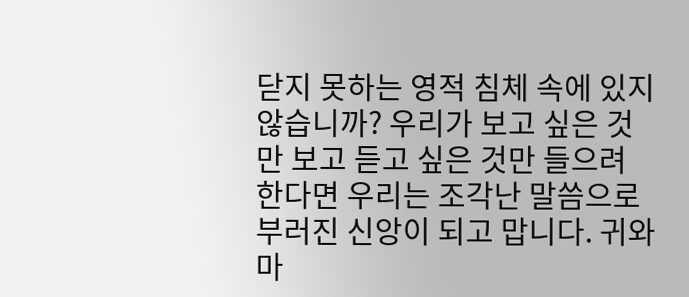닫지 못하는 영적 침체 속에 있지 않습니까? 우리가 보고 싶은 것만 보고 듣고 싶은 것만 들으려 한다면 우리는 조각난 말씀으로 부러진 신앙이 되고 맙니다. 귀와 마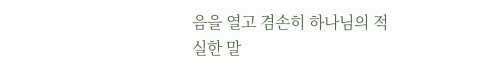음을 열고 겸손히 하나님의 적실한 말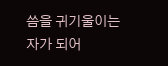씀을 귀기울이는 자가 되어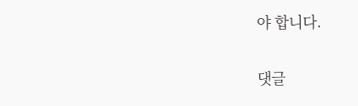야 합니다.

댓글